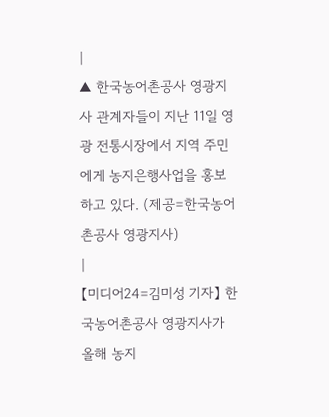|
▲ 한국농어촌공사 영광지사 관계자들이 지난 11일 영광 전통시장에서 지역 주민에게 농지은행사업을 홍보하고 있다. (제공=한국농어촌공사 영광지사)
|
【미디어24=김미성 기자】 한국농어촌공사 영광지사가 올해 농지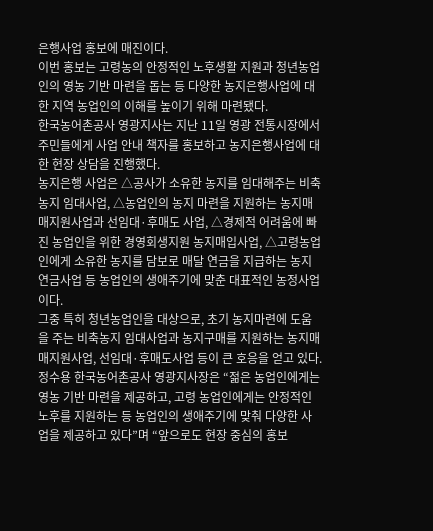은행사업 홍보에 매진이다.
이번 홍보는 고령농의 안정적인 노후생활 지원과 청년농업인의 영농 기반 마련을 돕는 등 다양한 농지은행사업에 대한 지역 농업인의 이해를 높이기 위해 마련됐다.
한국농어촌공사 영광지사는 지난 11일 영광 전통시장에서 주민들에게 사업 안내 책자를 홍보하고 농지은행사업에 대한 현장 상담을 진행했다.
농지은행 사업은 △공사가 소유한 농지를 임대해주는 비축농지 임대사업, △농업인의 농지 마련을 지원하는 농지매매지원사업과 선임대·후매도 사업, △경제적 어려움에 빠진 농업인을 위한 경영회생지원 농지매입사업, △고령농업인에게 소유한 농지를 담보로 매달 연금을 지급하는 농지연금사업 등 농업인의 생애주기에 맞춘 대표적인 농정사업이다.
그중 특히 청년농업인을 대상으로, 초기 농지마련에 도움을 주는 비축농지 임대사업과 농지구매를 지원하는 농지매매지원사업, 선임대·후매도사업 등이 큰 호응을 얻고 있다.
정수용 한국농어촌공사 영광지사장은 “젊은 농업인에게는 영농 기반 마련을 제공하고, 고령 농업인에게는 안정적인 노후를 지원하는 등 농업인의 생애주기에 맞춰 다양한 사업을 제공하고 있다”며 “앞으로도 현장 중심의 홍보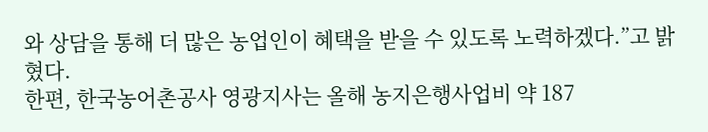와 상담을 통해 더 많은 농업인이 혜택을 받을 수 있도록 노력하겠다.”고 밝혔다.
한편, 한국농어촌공사 영광지사는 올해 농지은행사업비 약 187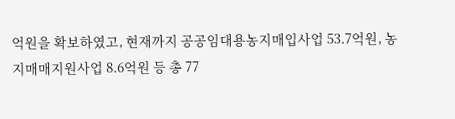억원을 확보하였고, 현재까지 공공임대용농지매입사업 53.7억원, 농지매매지원사업 8.6억원 등 총 77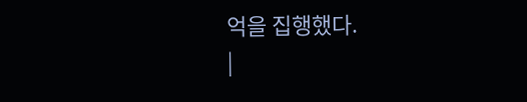억을 집행했다.
|